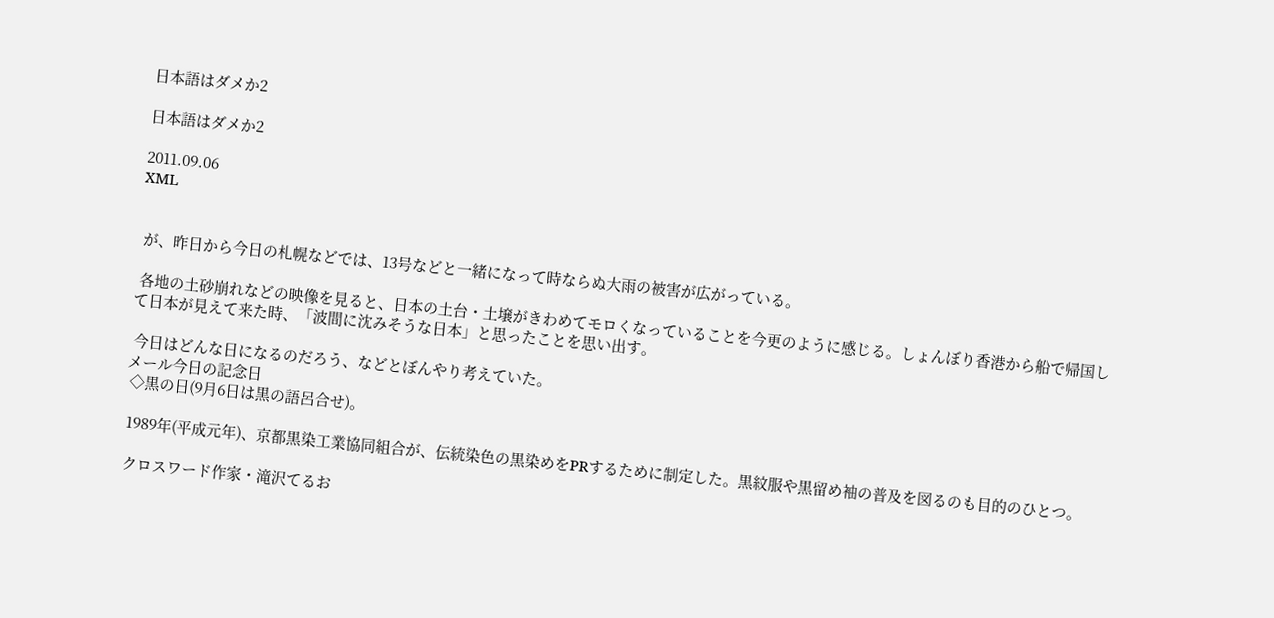日本語はダメか2

日本語はダメか2

2011.09.06
XML


 が、昨日から今日の札幌などでは、13号などと一緒になって時ならぬ大雨の被害が広がっている。

 各地の土砂崩れなどの映像を見ると、日本の土台・土壌がきわめてモロくなっていることを今更のように感じる。しょんぼり香港から船で帰国して日本が見えて来た時、「波間に沈みそうな日本」と思ったことを思い出す。

 今日はどんな日になるのだろう、などとぼんやり考えていた。
メール今日の記念日
 ◇黒の日(9月6日は黒の語呂合せ)。

 1989年(平成元年)、京都黒染工業協同組合が、伝統染色の黒染めをPRするために制定した。黒紋服や黒留め袖の普及を図るのも目的のひとつ。

 クロスワード作家・滝沢てるお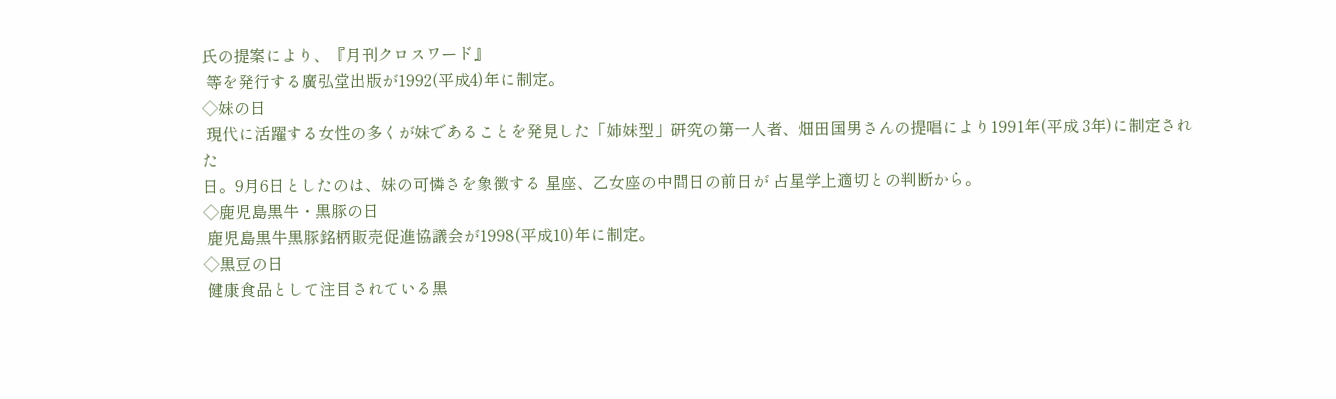氏の提案により、『月刊クロスワード』
 等を発行する廣弘堂出版が1992(平成4)年に制定。
◇妹の日
 現代に活躍する女性の多くが妹であることを発見した「姉妹型」研究の第一人者、畑田国男さんの提唱により1991年(平成 3年)に制定された
日。9月6日としたのは、妹の可憐さを象徴する 星座、乙女座の中間日の前日が 占星学上適切との判断から。
◇鹿児島黒牛・黒豚の日
 鹿児島黒牛黒豚銘柄販売促進協議会が1998(平成10)年に制定。
◇黒豆の日
 健康食品として注目されている黒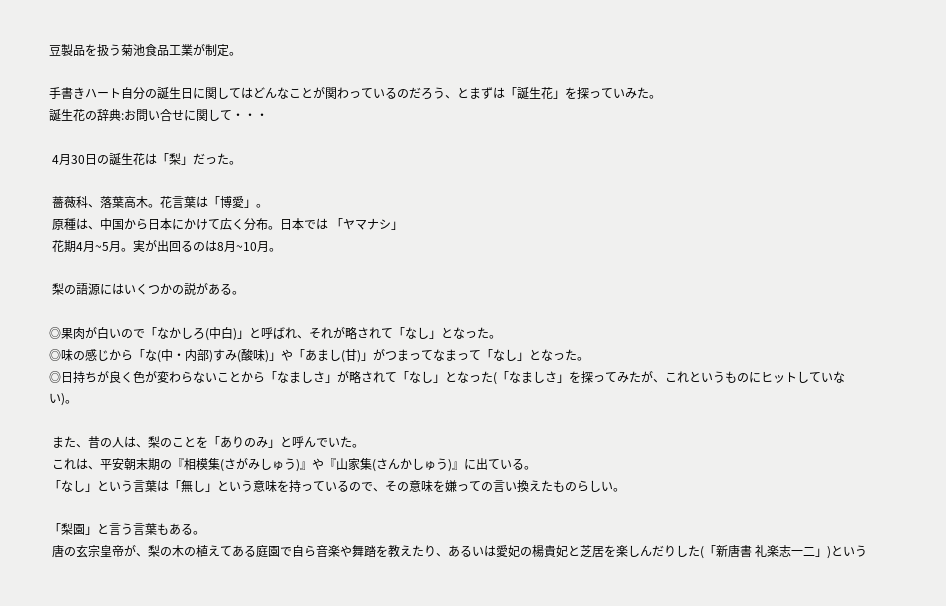豆製品を扱う菊池食品工業が制定。

手書きハート自分の誕生日に関してはどんなことが関わっているのだろう、とまずは「誕生花」を探っていみた。
誕生花の辞典:お問い合せに関して・・・

 4月30日の誕生花は「梨」だった。

 薔薇科、落葉高木。花言葉は「博愛」。
 原種は、中国から日本にかけて広く分布。日本では 「ヤマナシ」
 花期4月~5月。実が出回るのは8月~10月。

 梨の語源にはいくつかの説がある。

◎果肉が白いので「なかしろ(中白)」と呼ばれ、それが略されて「なし」となった。
◎味の感じから「な(中・内部)すみ(酸味)」や「あまし(甘)」がつまってなまって「なし」となった。
◎日持ちが良く色が変わらないことから「なましさ」が略されて「なし」となった(「なましさ」を探ってみたが、これというものにヒットしていない)。

 また、昔の人は、梨のことを「ありのみ」と呼んでいた。
 これは、平安朝末期の『相模集(さがみしゅう)』や『山家集(さんかしゅう)』に出ている。
「なし」という言葉は「無し」という意味を持っているので、その意味を嫌っての言い換えたものらしい。

「梨園」と言う言葉もある。
 唐の玄宗皇帝が、梨の木の植えてある庭園で自ら音楽や舞踏を教えたり、あるいは愛妃の楊貴妃と芝居を楽しんだりした(「新唐書 礼楽志一二」)という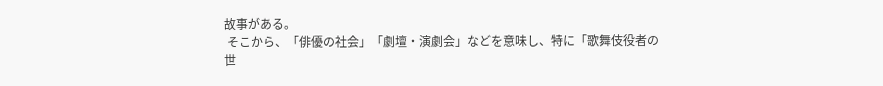故事がある。
 そこから、「俳優の社会」「劇壇・演劇会」などを意味し、特に「歌舞伎役者の世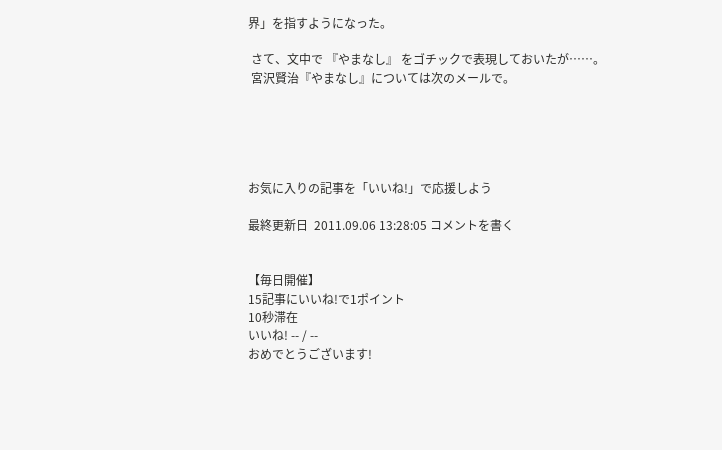界」を指すようになった。

 さて、文中で 『やまなし』 をゴチックで表現しておいたが……。
 宮沢賢治『やまなし』については次のメールで。





お気に入りの記事を「いいね!」で応援しよう

最終更新日  2011.09.06 13:28:05 コメントを書く


【毎日開催】
15記事にいいね!で1ポイント
10秒滞在
いいね! -- / --
おめでとうございます!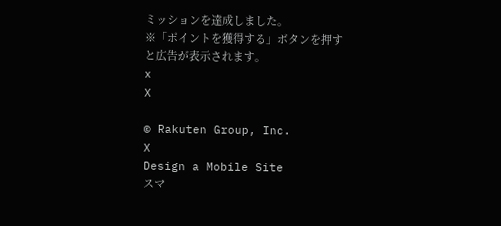ミッションを達成しました。
※「ポイントを獲得する」ボタンを押すと広告が表示されます。
x
X

© Rakuten Group, Inc.
X
Design a Mobile Site
スマ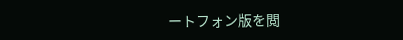ートフォン版を閲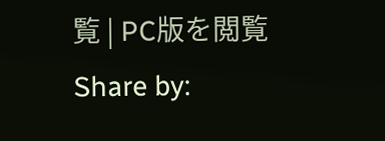覧 | PC版を閲覧
Share by: